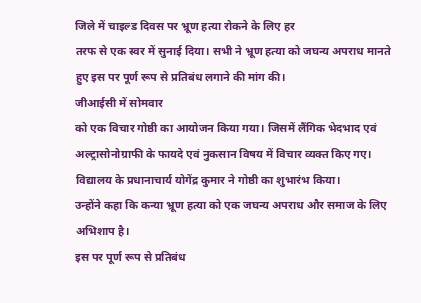जिले में चाइल्ड दिवस पर भ्रूण हत्या रोकने के लिए हर
तरफ से एक स्वर में सुनाई दिया। सभी ने भ्रूण हत्या को जघन्य अपराध मानते
हुए इस पर पूर्ण रूप से प्रतिबंध लगाने की मांग की।
जीआईसी में सोमवार
को एक विचार गोष्ठी का आयोजन किया गया। जिसमें लैंगिक भेदभाद एवं
अल्ट्रासोनोग्राफी के फायदे एवं नुकसान विषय में विचार व्यक्त किए गए।
विद्यालय के प्रधानाचार्य योगेंद्र कुमार ने गोष्ठी का शुभारंभ किया।
उन्होंने कहा कि कन्या भ्रूण हत्या को एक जघन्य अपराध और समाज के लिए
अभिशाप है।
इस पर पूर्ण रूप से प्रतिबंध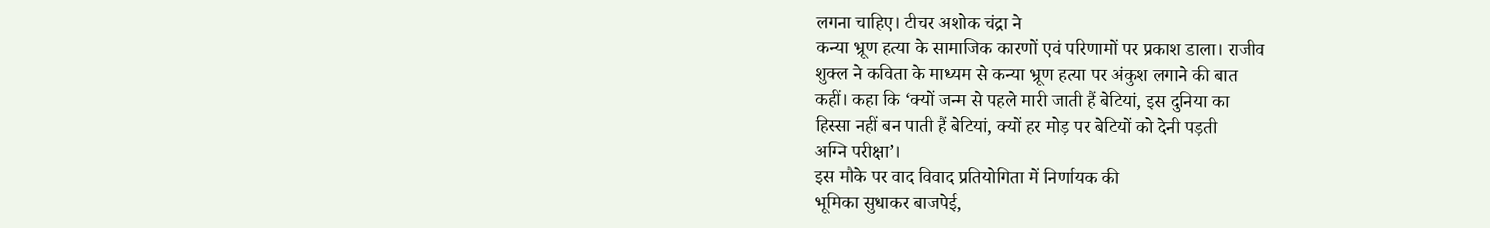लगना चाहिए। टीचर अशोक चंद्रा ने
कन्या भ्रूण हत्या के सामाजिक कारणों एवं परिणामों पर प्रकाश डाला। राजीव
शुक्ल ने कविता के माध्यम से कन्या भ्रूण हत्या पर अंकुश लगाने की बात
कहीं। कहा कि ‘क्यों जन्म से पहले मारी जाती हैं बेटियां, इस दुनिया का
हिस्सा नहीं बन पाती हैं बेटियां, क्यों हर मोड़ पर बेटियों को देनी पड़ती
अग्नि परीक्षा’।
इस मौके पर वाद विवाद प्रतियोगिता में निर्णायक की
भूमिका सुधाकर बाजपेई,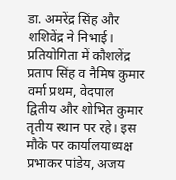डा. अमरेंद्र सिंह और शशिवेंद्र ने निभाई।
प्रतियोगिता में कौशलेंद्र प्रताप सिंह व नैमिष कुमार वर्मा प्रथम, वेदपाल
द्वितीय और शोभित कुमार तृतीय स्थान पर रहे। इस मौके पर कार्यालयाध्यक्ष
प्रभाकर पांडेय, अजय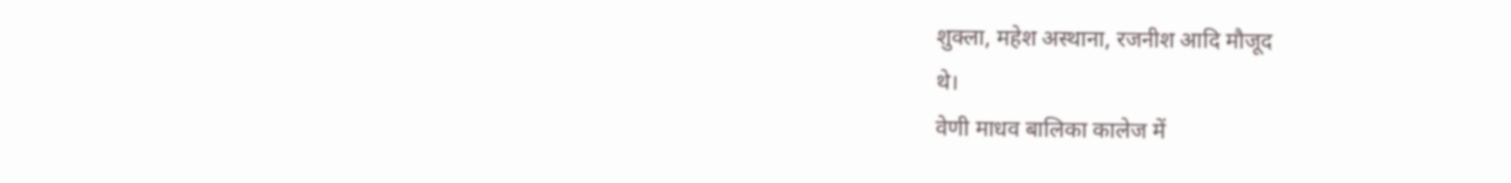शुक्ला, महेश अस्थाना, रजनीश आदि मौजूद
थे।
वेणी माधव बालिका कालेज में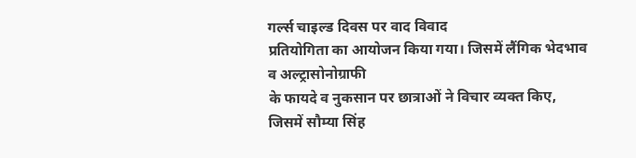गर्ल्स चाइल्ड दिवस पर वाद विवाद
प्रतियोगिता का आयोजन किया गया। जिसमें लैंगिक भेदभाव व अल्ट्रासोनोग्राफी
के फायदे व नुकसान पर छात्राओं ने विचार व्यक्त किए, जिसमें सौम्या सिंह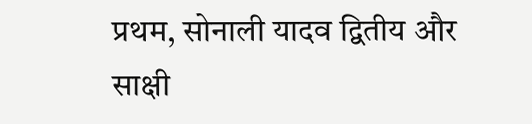प्रथम, सोनाली यादव द्वितीय और साक्षी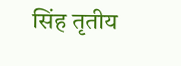सिंह तृतीय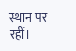स्थान पर रहीं।